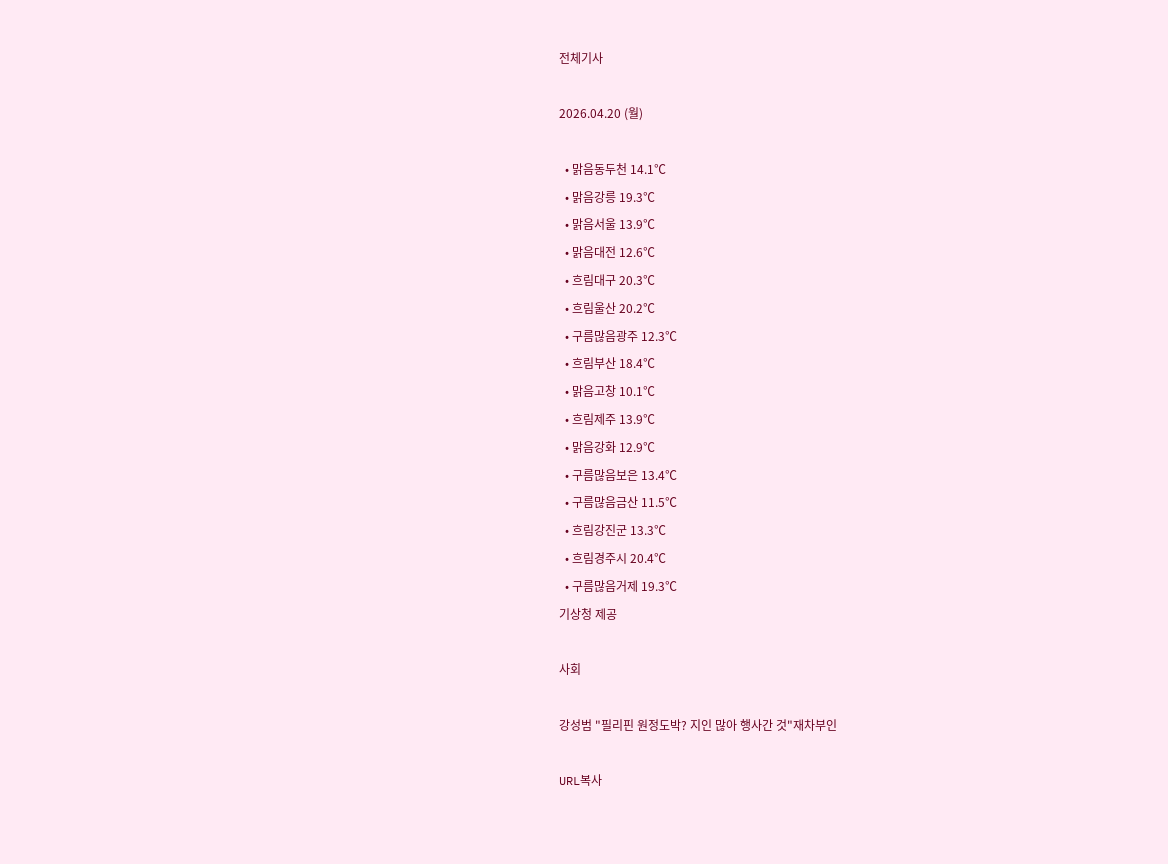전체기사

2026.04.20 (월)

  • 맑음동두천 14.1℃
  • 맑음강릉 19.3℃
  • 맑음서울 13.9℃
  • 맑음대전 12.6℃
  • 흐림대구 20.3℃
  • 흐림울산 20.2℃
  • 구름많음광주 12.3℃
  • 흐림부산 18.4℃
  • 맑음고창 10.1℃
  • 흐림제주 13.9℃
  • 맑음강화 12.9℃
  • 구름많음보은 13.4℃
  • 구름많음금산 11.5℃
  • 흐림강진군 13.3℃
  • 흐림경주시 20.4℃
  • 구름많음거제 19.3℃
기상청 제공

사회

강성범 "필리핀 원정도박? 지인 많아 행사간 것"재차부인

URL복사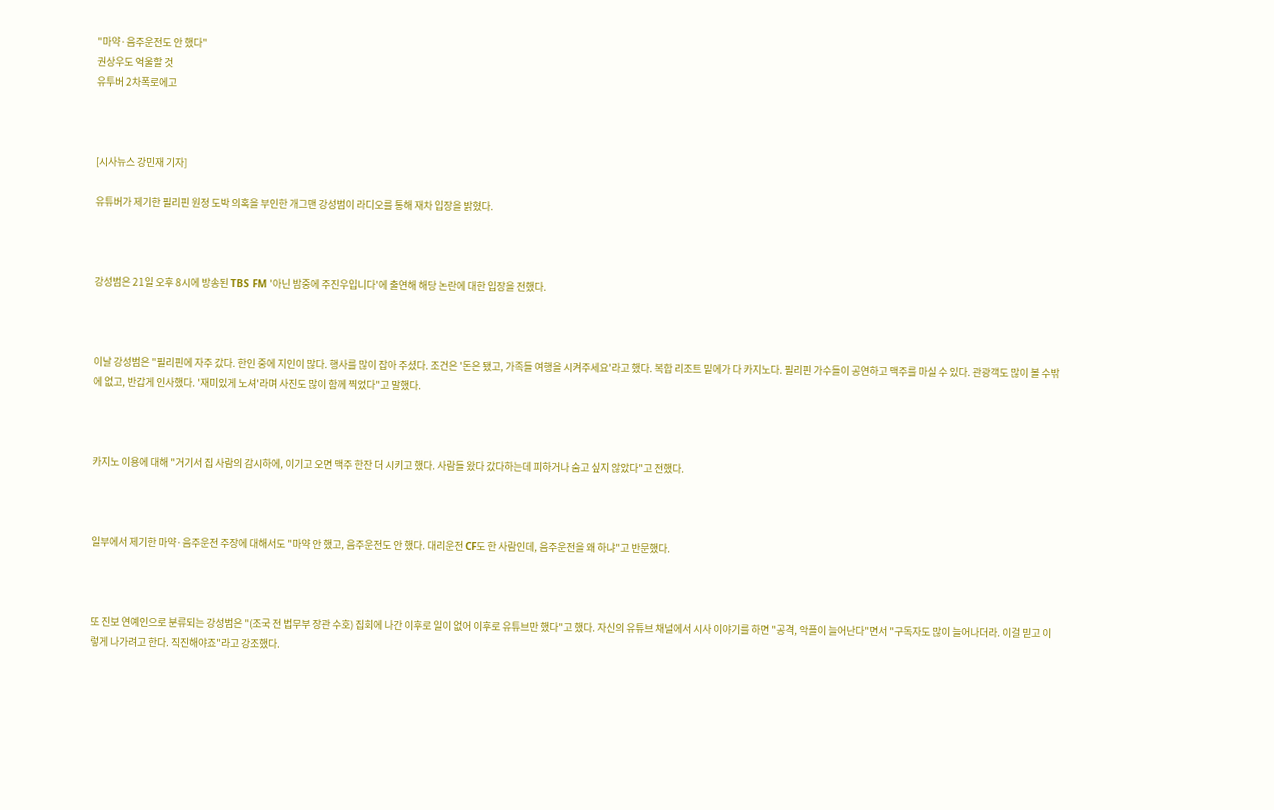"마약·음주운전도 안 했다"
권상우도 억울할 것
유투버 2차폭로에고



[시사뉴스 강민재 기자]

유튜버가 제기한 필리핀 원정 도박 의혹을 부인한 개그맨 강성범이 라디오를 통해 재차 입장을 밝혔다.



강성범은 21일 오후 8시에 방송된 TBS FM '아닌 밤중에 주진우입니다'에 출연해 해당 논란에 대한 입장을 전했다.



이날 강성범은 "필리핀에 자주 갔다. 한인 중에 지인이 많다. 행사를 많이 잡아 주셨다. 조건은 '돈은 됐고, 가족들 여행을 시켜주세요'라고 했다. 복합 리조트 밑에가 다 카지노다. 필리핀 가수들이 공연하고 맥주를 마실 수 있다. 관광객도 많이 볼 수밖에 없고, 반갑게 인사했다. '재미있게 노셔'라며 사진도 많이 함께 찍었다"고 말했다.



카지노 이용에 대해 "거기서 집 사람의 감시하에, 이기고 오면 맥주 한잔 더 시키고 했다. 사람들 왔다 갔다하는데 피하거나 숨고 싶지 않았다"고 전했다.



일부에서 제기한 마약·음주운전 주장에 대해서도 "마약 안 했고, 음주운전도 안 했다. 대리운전 CF도 한 사람인데, 음주운전을 왜 하냐"고 반문했다.



또 진보 연예인으로 분류되는 강성범은 "(조국 전 법무부 장관 수호) 집회에 나간 이후로 일이 없어 이후로 유튜브만 했다"고 했다. 자신의 유튜브 채널에서 시사 이야기를 하면 "공격, 악플이 늘어난다"면서 "구독자도 많이 늘어나더라. 이걸 믿고 이렇게 나가려고 한다. 직진해야죠"라고 강조했다.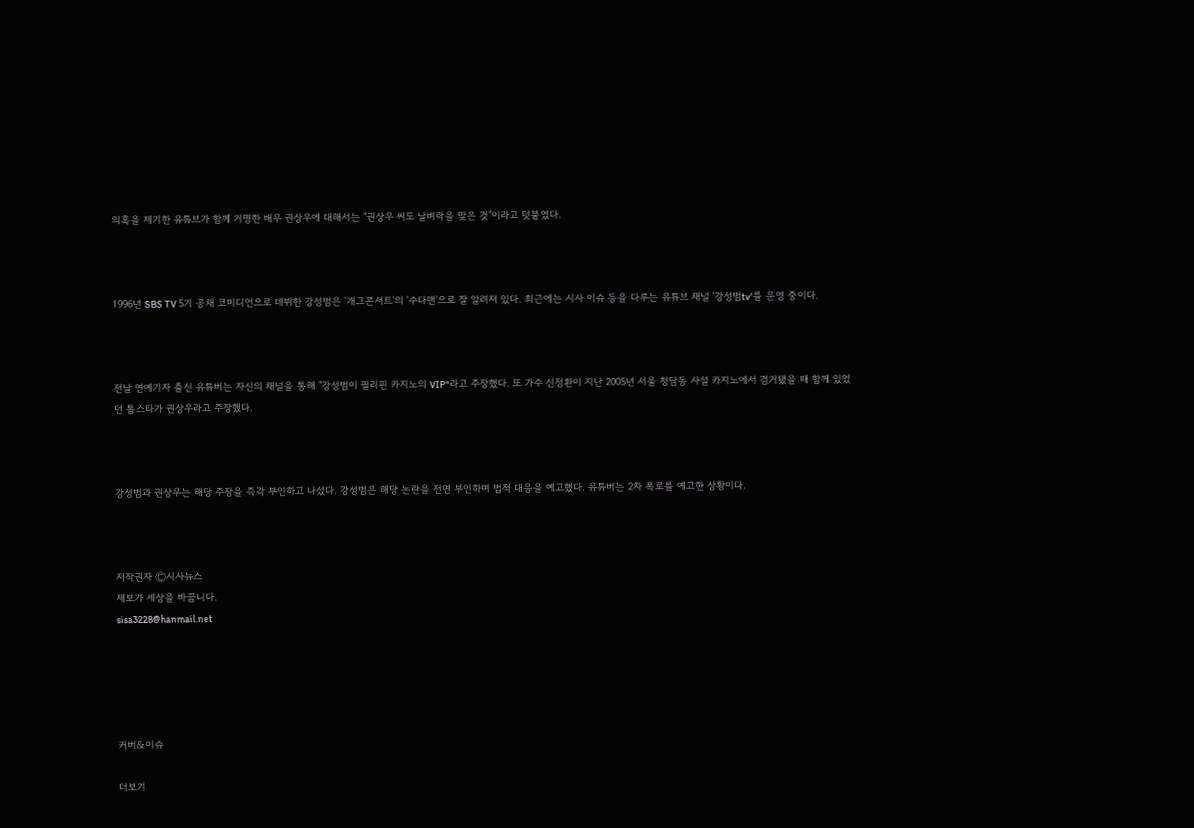의혹을 제기한 유튜브가 함께 거명한 배우 권상우에 대해서는 "권상우 씨도 날벼락을 맞은 것"이라고 덧붙였다.



1996년 SBS TV 5기 공채 코미디언으로 데뷔한 강성범은 '개그콘서트'의 '수다맨'으로 잘 알려져 있다. 최근에는 시사 이슈 등을 다루는 유튜브 채널 '강성범tv'를 운영 중이다.



전날 연예기자 출신 유튜버는 자신의 채널을 통해 "강성범이 필리핀 카지노의 VIP"라고 주장했다. 또 가수 신정환이 지난 2005년 서울 청담동 사설 카지노에서 검거됐을 때 함께 있었던 톱스타가 권상우라고 주장했다.



강성범과 권상우는 해당 주장을 즉각 부인하고 나섰다. 강성범은 해당 논란을 전면 부인하며 법적 대응을 예고했다. 유튜버는 2차 폭로를 예고한 상황이다.



저작권자 Ⓒ시사뉴스
제보가 세상을 바꿉니다.
sisa3228@hanmail.net





커버&이슈

더보기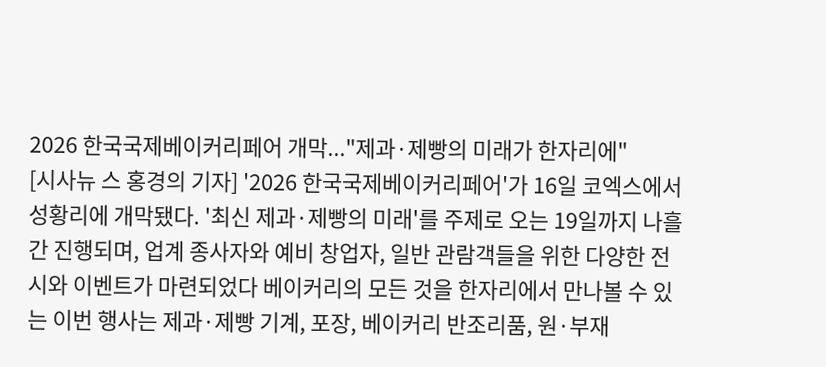2026 한국국제베이커리페어 개막..."제과·제빵의 미래가 한자리에"
[시사뉴 스 홍경의 기자] '2026 한국국제베이커리페어'가 16일 코엑스에서 성황리에 개막됐다. '최신 제과·제빵의 미래'를 주제로 오는 19일까지 나흘간 진행되며, 업계 종사자와 예비 창업자, 일반 관람객들을 위한 다양한 전시와 이벤트가 마련되었다 베이커리의 모든 것을 한자리에서 만나볼 수 있는 이번 행사는 제과·제빵 기계, 포장, 베이커리 반조리품, 원·부재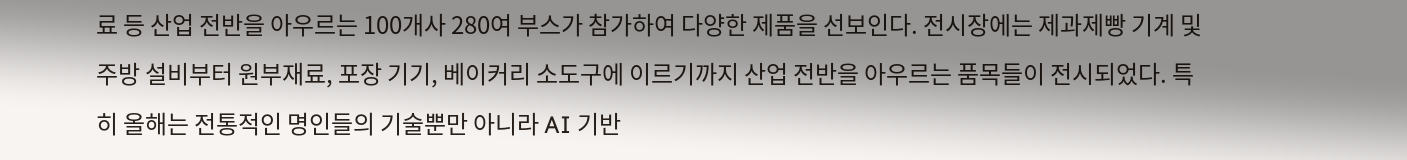료 등 산업 전반을 아우르는 100개사 280여 부스가 참가하여 다양한 제품을 선보인다. 전시장에는 제과제빵 기계 및 주방 설비부터 원부재료, 포장 기기, 베이커리 소도구에 이르기까지 산업 전반을 아우르는 품목들이 전시되었다. 특히 올해는 전통적인 명인들의 기술뿐만 아니라 AI 기반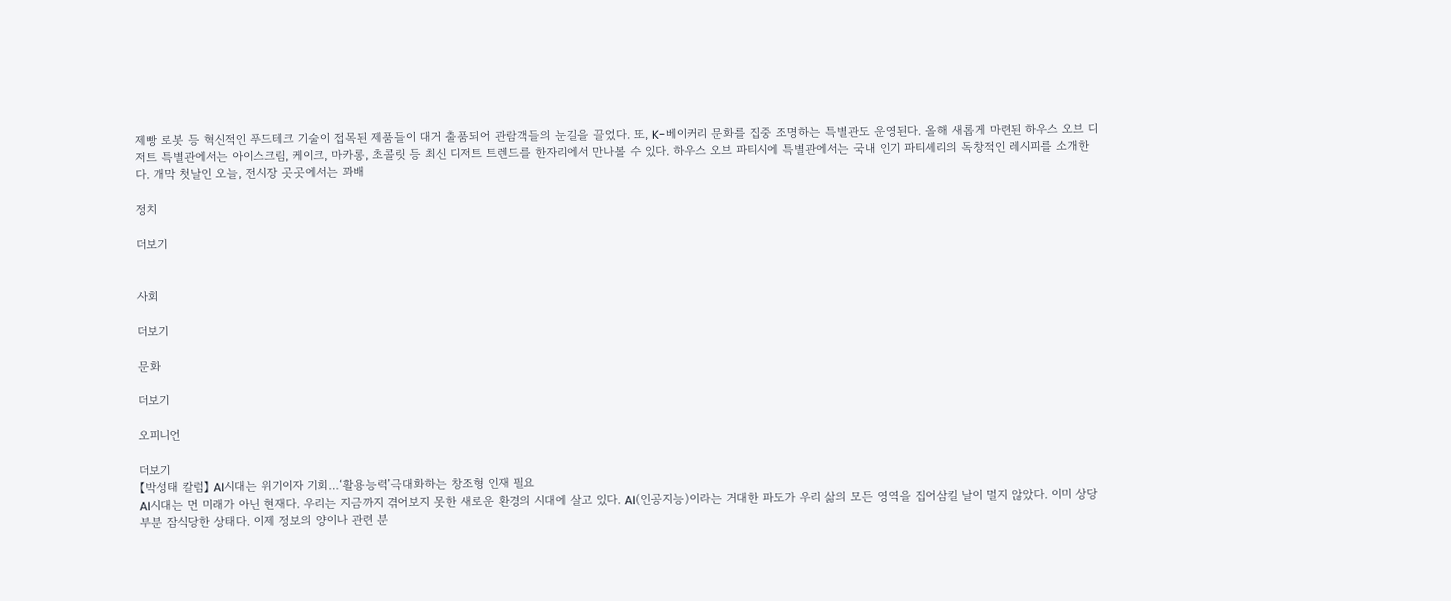제빵 로봇 등 혁신적인 푸드테크 기술이 접목된 제품들이 대거 출품되어 관람객들의 눈길을 끌었다. 또, K-베이커리 문화를 집중 조명하는 특별관도 운영된다. 올해 새롭게 마련된 하우스 오브 디저트 특별관에서는 아이스크림, 케이크, 마카롱, 초콜릿 등 최신 디저트 트렌드를 한자리에서 만나볼 수 있다. 하우스 오브 파티시에 특별관에서는 국내 인기 파티셰리의 독창적인 레시피를 소개한다. 개막 첫날인 오늘, 전시장 곳곳에서는 꽈배

정치

더보기


사회

더보기

문화

더보기

오피니언

더보기
【박성태 칼럼】 AI시대는 위기이자 기회…‘활용능력’극대화하는 창조형 인재 필요
AI시대는 먼 미래가 아닌 현재다. 우리는 지금까지 겪어보지 못한 새로운 환경의 시대에 살고 있다. AI(인공지능)이라는 거대한 파도가 우리 삶의 모든 영역을 집어삼킬 날이 멀지 않았다. 이미 상당 부분 잠식당한 상태다. 이제 정보의 양이나 관련 분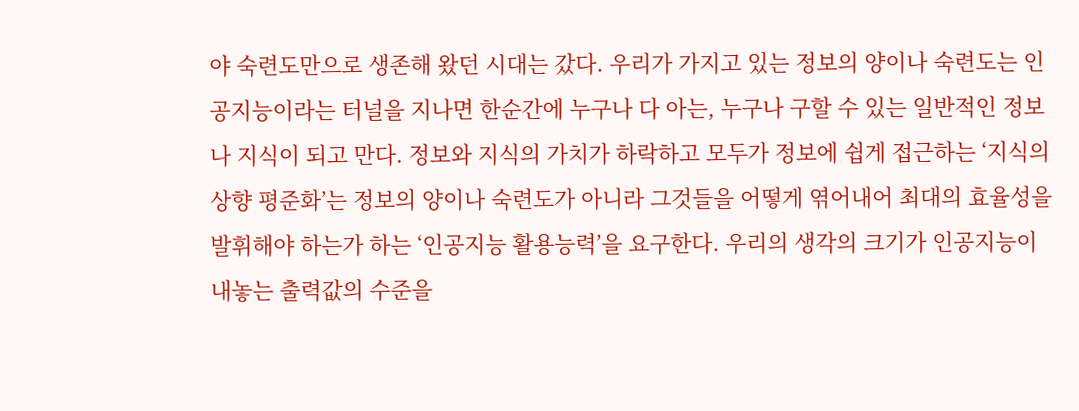야 숙련도만으로 생존해 왔던 시대는 갔다. 우리가 가지고 있는 정보의 양이나 숙련도는 인공지능이라는 터널을 지나면 한순간에 누구나 다 아는, 누구나 구할 수 있는 일반적인 정보나 지식이 되고 만다. 정보와 지식의 가치가 하락하고 모두가 정보에 쉽게 접근하는 ‘지식의 상향 평준화’는 정보의 양이나 숙련도가 아니라 그것들을 어떻게 엮어내어 최대의 효율성을 발휘해야 하는가 하는 ‘인공지능 활용능력’을 요구한다. 우리의 생각의 크기가 인공지능이 내놓는 출력값의 수준을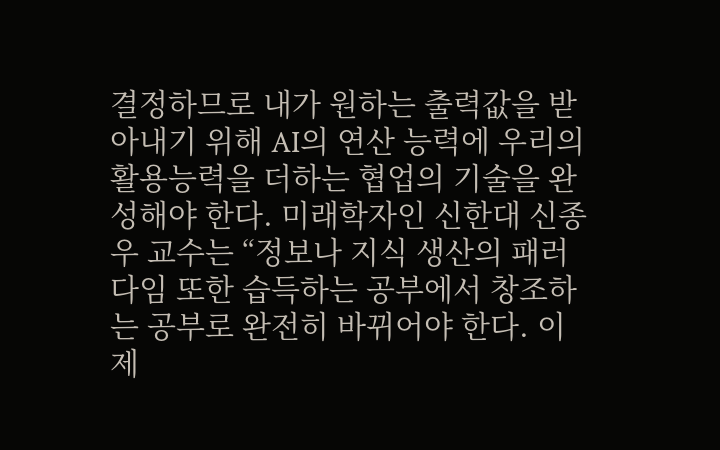결정하므로 내가 원하는 출력값을 받아내기 위해 AI의 연산 능력에 우리의 활용능력을 더하는 협업의 기술을 완성해야 한다. 미래학자인 신한대 신종우 교수는 “정보나 지식 생산의 패러다임 또한 습득하는 공부에서 창조하는 공부로 완전히 바뀌어야 한다. 이제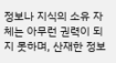정보나 지식의 소유 자체는 아무런 권력이 되지 못하며, 산재한 정보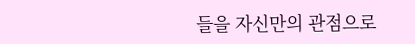들을 자신만의 관점으로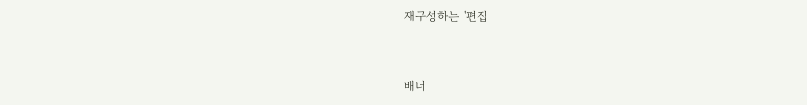재구성하는 '편집


배너